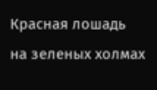Красная лошадь на зеленых холмах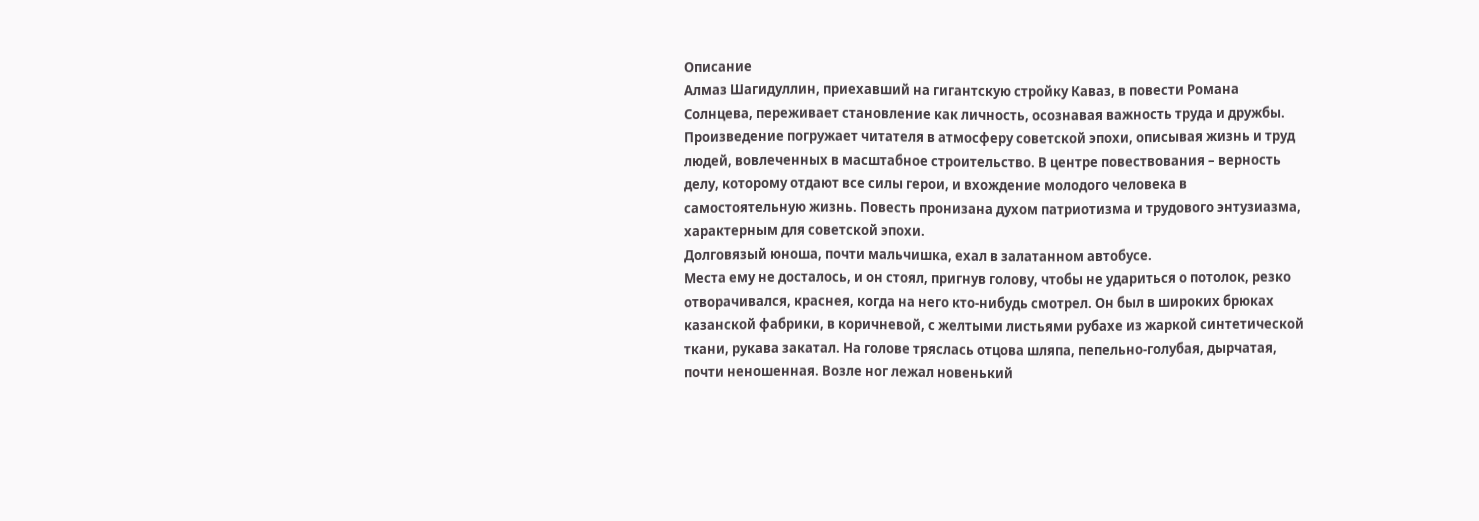Описание
Алмаз Шагидуллин, приехавший на гигантскую стройку Каваз, в повести Романа Солнцева, переживает становление как личность, осознавая важность труда и дружбы. Произведение погружает читателя в атмосферу советской эпохи, описывая жизнь и труд людей, вовлеченных в масштабное строительство. В центре повествования – верность делу, которому отдают все силы герои, и вхождение молодого человека в самостоятельную жизнь. Повесть пронизана духом патриотизма и трудового энтузиазма, характерным для советской эпохи.
Долговязый юноша, почти мальчишка, ехал в залатанном автобусе.
Места ему не досталось, и он стоял, пригнув голову, чтобы не удариться о потолок, резко отворачивался, краснея, когда на него кто-нибудь смотрел. Он был в широких брюках казанской фабрики, в коричневой, с желтыми листьями рубахе из жаркой синтетической ткани, рукава закатал. На голове тряслась отцова шляпа, пепельно-голубая, дырчатая, почти неношенная. Возле ног лежал новенький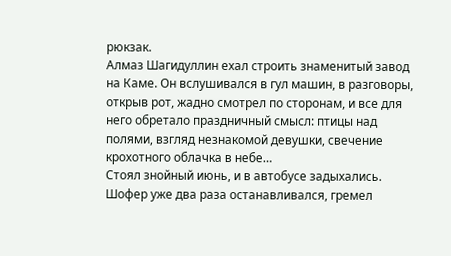рюкзак.
Алмаз Шагидуллин ехал строить знаменитый завод на Каме. Он вслушивался в гул машин, в разговоры, открыв рот, жадно смотрел по сторонам, и все для него обретало праздничный смысл: птицы над полями, взгляд незнакомой девушки, свечение крохотного облачка в небе…
Стоял знойный июнь, и в автобусе задыхались. Шофер уже два раза останавливался, гремел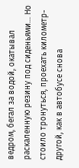ведром, бегал за водой, окатывал раскаленную резину под сиденьями… Но стоило тронуться, проехать километр-другой, как в автобусе снова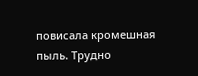повисала кромешная пыль. Трудно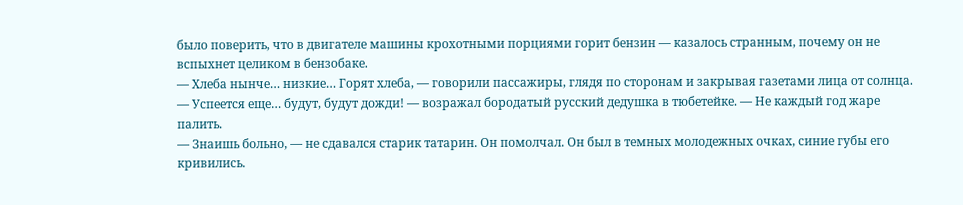было поверить, что в двигателе машины крохотными порциями горит бензин — казалось странным, почему он не вспыхнет целиком в бензобаке.
— Хлеба нынче… низкие… Горят хлеба, — говорили пассажиры, глядя по сторонам и закрывая газетами лица от солнца.
— Успеется еще… будут, будут дожди! — возражал бородатый русский дедушка в тюбетейке. — Не каждый год жаре палить.
— Знаишь больно, — не сдавался старик татарин. Он помолчал. Он был в темных молодежных очках, синие губы его кривились.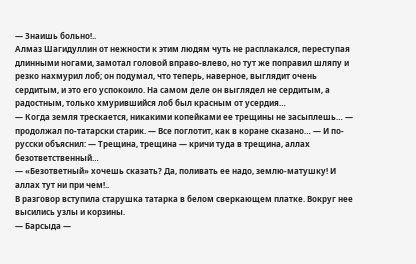— Знаишь больно!..
Алмаз Шагидуллин от нежности к этим людям чуть не расплакался, переступая длинными ногами, замотал головой вправо-влево, но тут же поправил шляпу и резко нахмурил лоб; он подумал, что теперь, наверное, выглядит очень сердитым, и это его успокоило. На самом деле он выглядел не сердитым, а радостным, только хмурившийся лоб был красным от усердия…
— Когда земля трескается, никакими копейками ее трещины не засыплешь… — продолжал по-татарски старик. — Все поглотит, как в коране сказано… — И по-русски объяснил: — Трещина, трещина — кричи туда в трещина, аллах безответственный…
— «Безответный» хочешь сказать? Да, поливать ее надо, землю-матушку! И аллах тут ни при чем!..
В разговор вступила старушка татарка в белом сверкающем платке. Вокруг нее высились узлы и корзины.
— Барсыда —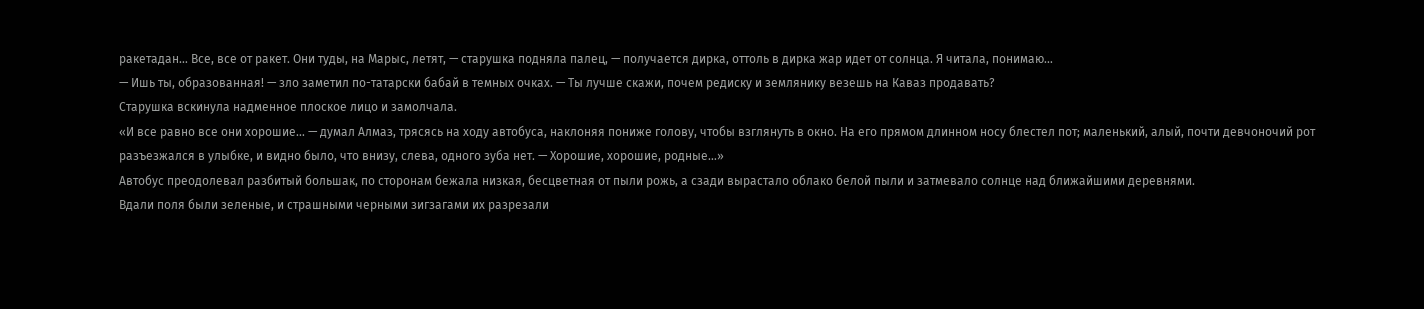ракетадан… Все, все от ракет. Они туды, на Марыс, летят, — старушка подняла палец, — получается дирка, оттоль в дирка жар идет от солнца. Я читала, понимаю…
— Ишь ты, образованная! — зло заметил по-татарски бабай в темных очках. — Ты лучше скажи, почем редиску и землянику везешь на Каваз продавать?
Старушка вскинула надменное плоское лицо и замолчала.
«И все равно все они хорошие… — думал Алмаз, трясясь на ходу автобуса, наклоняя пониже голову, чтобы взглянуть в окно. На его прямом длинном носу блестел пот; маленький, алый, почти девчоночий рот разъезжался в улыбке, и видно было, что внизу, слева, одного зуба нет. — Хорошие, хорошие, родные…»
Автобус преодолевал разбитый большак, по сторонам бежала низкая, бесцветная от пыли рожь, а сзади вырастало облако белой пыли и затмевало солнце над ближайшими деревнями.
Вдали поля были зеленые, и страшными черными зигзагами их разрезали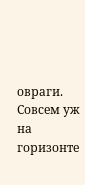овраги.
Совсем уж на горизонте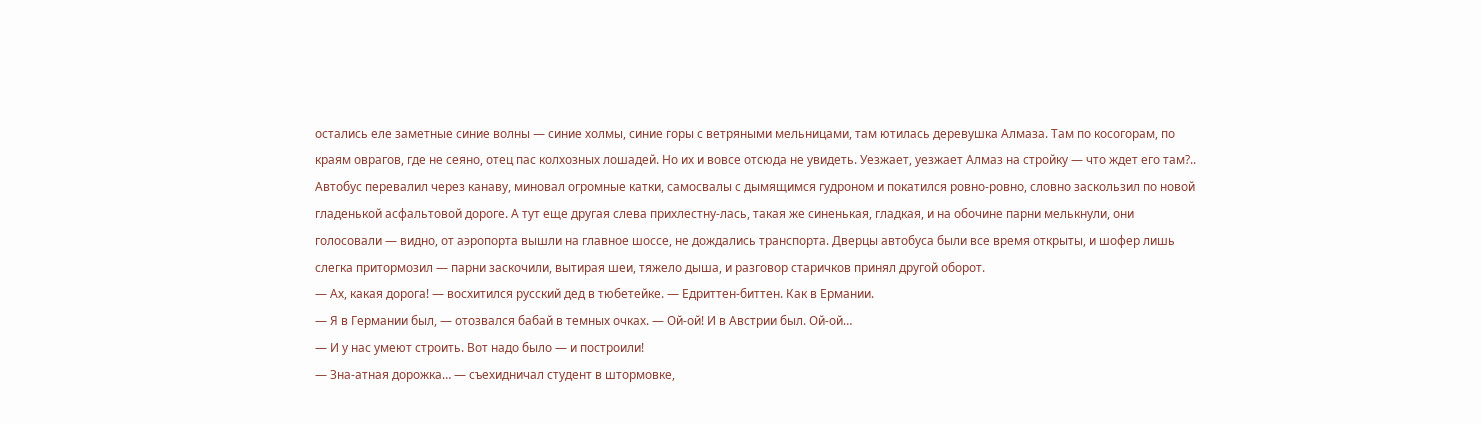остались еле заметные синие волны — синие холмы, синие горы с ветряными мельницами, там ютилась деревушка Алмаза. Там по косогорам, по краям оврагов, где не сеяно, отец пас колхозных лошадей. Но их и вовсе отсюда не увидеть. Уезжает, уезжает Алмаз на стройку — что ждет его там?..
Автобус перевалил через канаву, миновал огромные катки, самосвалы с дымящимся гудроном и покатился ровно-ровно, словно заскользил по новой гладенькой асфальтовой дороге. А тут еще другая слева прихлестну-лась, такая же синенькая, гладкая, и на обочине парни мелькнули, они голосовали — видно, от аэропорта вышли на главное шоссе, не дождались транспорта. Дверцы автобуса были все время открыты, и шофер лишь слегка притормозил — парни заскочили, вытирая шеи, тяжело дыша, и разговор старичков принял другой оборот.
— Ах, какая дорога! — восхитился русский дед в тюбетейке. — Едриттен-биттен. Как в Ермании.
— Я в Германии был, — отозвался бабай в темных очках. — Ой-ой! И в Австрии был. Ой-ой…
— И у нас умеют строить. Вот надо было — и построили!
— Зна-атная дорожка… — съехидничал студент в штормовке,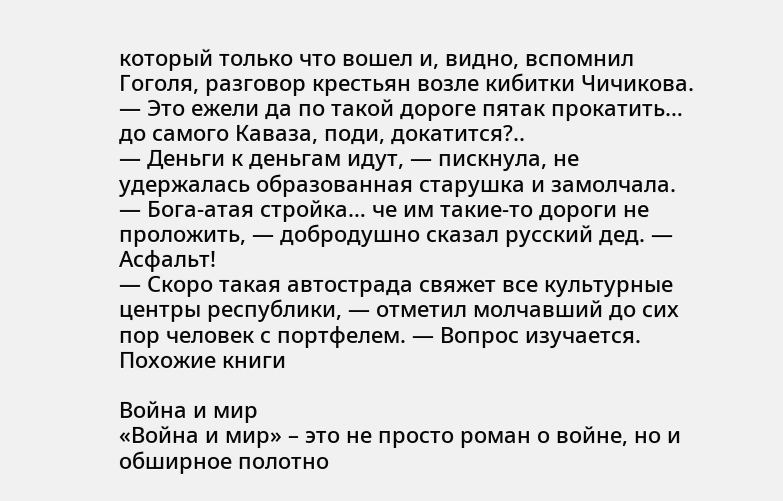который только что вошел и, видно, вспомнил Гоголя, разговор крестьян возле кибитки Чичикова. — Это ежели да по такой дороге пятак прокатить… до самого Каваза, поди, докатится?..
— Деньги к деньгам идут, — пискнула, не удержалась образованная старушка и замолчала.
— Бога-атая стройка… че им такие-то дороги не проложить, — добродушно сказал русский дед. — Асфальт!
— Скоро такая автострада свяжет все культурные центры республики, — отметил молчавший до сих пор человек с портфелем. — Вопрос изучается.
Похожие книги

Война и мир
«Война и мир» – это не просто роман о войне, но и обширное полотно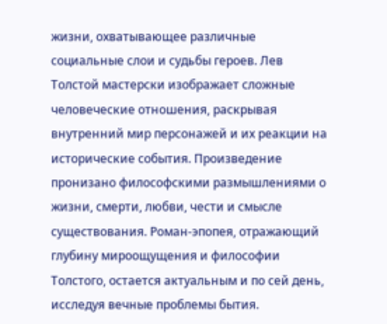жизни, охватывающее различные социальные слои и судьбы героев. Лев Толстой мастерски изображает сложные человеческие отношения, раскрывая внутренний мир персонажей и их реакции на исторические события. Произведение пронизано философскими размышлениями о жизни, смерти, любви, чести и смысле существования. Роман-эпопея, отражающий глубину мироощущения и философии Толстого, остается актуальным и по сей день, исследуя вечные проблемы бытия.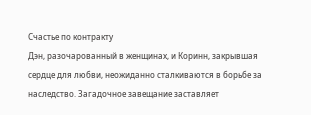Счастье по контракту
Дэн, разочарованный в женщинах, и Коринн, закрывшая сердце для любви, неожиданно сталкиваются в борьбе за наследство. Загадочное завещание заставляет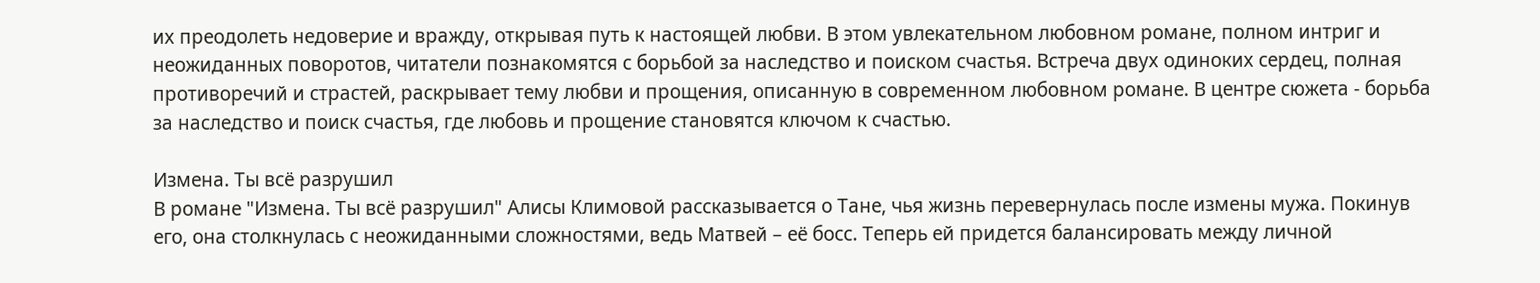их преодолеть недоверие и вражду, открывая путь к настоящей любви. В этом увлекательном любовном романе, полном интриг и неожиданных поворотов, читатели познакомятся с борьбой за наследство и поиском счастья. Встреча двух одиноких сердец, полная противоречий и страстей, раскрывает тему любви и прощения, описанную в современном любовном романе. В центре сюжета - борьба за наследство и поиск счастья, где любовь и прощение становятся ключом к счастью.

Измена. Ты всё разрушил
В романе "Измена. Ты всё разрушил" Алисы Климовой рассказывается о Тане, чья жизнь перевернулась после измены мужа. Покинув его, она столкнулась с неожиданными сложностями, ведь Матвей – её босс. Теперь ей придется балансировать между личной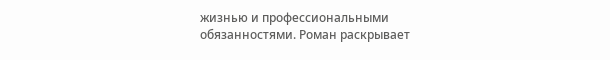жизнью и профессиональными обязанностями. Роман раскрывает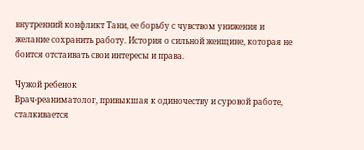внутренний конфликт Тани, ее борьбу с чувством унижения и желание сохранить работу. История о сильной женщине, которая не боится отстаивать свои интересы и права.

Чужой ребенок
Врач-реаниматолог, привыкшая к одиночеству и суровой работе, сталкивается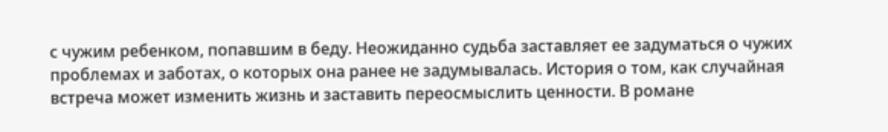с чужим ребенком, попавшим в беду. Неожиданно судьба заставляет ее задуматься о чужих проблемах и заботах, о которых она ранее не задумывалась. История о том, как случайная встреча может изменить жизнь и заставить переосмыслить ценности. В романе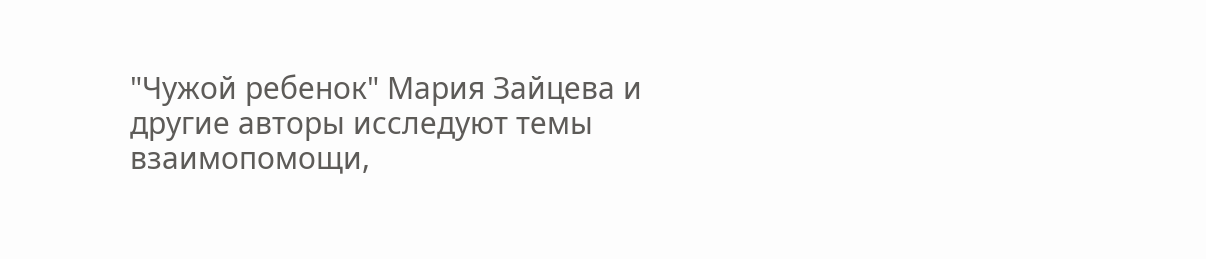"Чужой ребенок" Мария Зайцева и другие авторы исследуют темы взаимопомощи,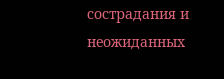сострадания и неожиданных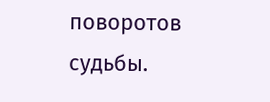поворотов судьбы.